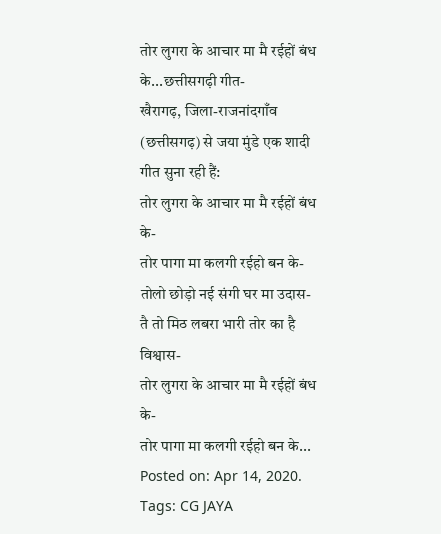तोर लुगरा के आचार मा मै रईहों बंध के...छत्तीसगढ़ी गीत-
खैरागढ़, जिला-राजनांदगाँव (छत्तीसगढ़) से जया मुंडे एक शादी गीत सुना रही हैं:
तोर लुगरा के आचार मा मै रईहों बंध के-
तोर पागा मा कलगी रईहो बन के-
तोलो छोड़ो नई संगी घर मा उदास-
तै तो मिठ लबरा भारी तोर का है विश्वास-
तोर लुगरा के आचार मा मै रईहों बंध के-
तोर पागा मा कलगी रईहो बन के...
Posted on: Apr 14, 2020. Tags: CG JAYA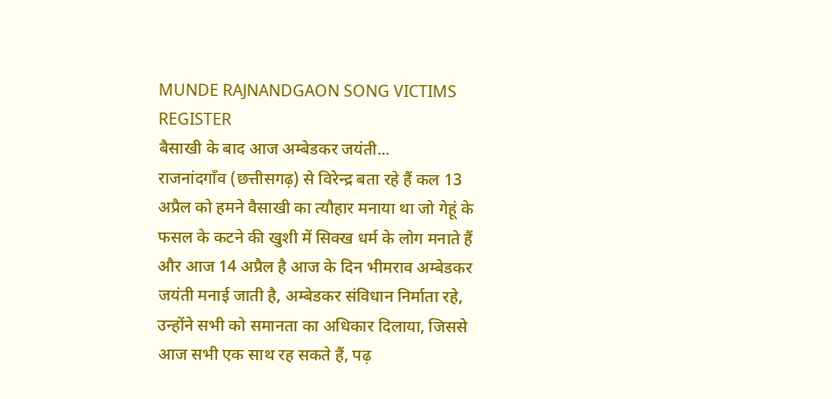MUNDE RAJNANDGAON SONG VICTIMS REGISTER
बैसाखी के बाद आज अम्बेडकर जयंती...
राजनांदगाँव (छत्तीसगढ़) से विरेन्द्र बता रहे हैं कल 13 अप्रैल को हमने वैसाखी का त्यौहार मनाया था जो गेहूं के फसल के कटने की खुशी में सिक्ख धर्म के लोग मनाते हैं और आज 14 अप्रैल है आज के दिन भीमराव अम्बेडकर जयंती मनाई जाती है, अम्बेडकर संविधान निर्माता रहे, उन्होंने सभी को समानता का अधिकार दिलाया, जिससे आज सभी एक साथ रह सकते हैं, पढ़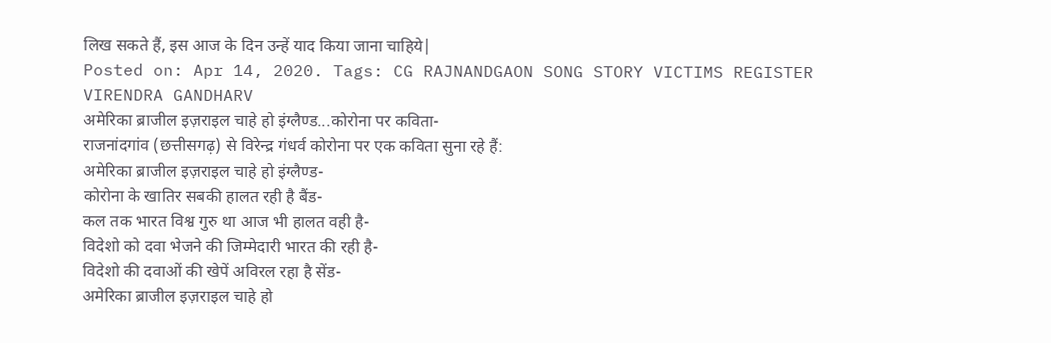लिख सकते हैं, इस आज के दिन उन्हें याद किया जाना चाहिये|
Posted on: Apr 14, 2020. Tags: CG RAJNANDGAON SONG STORY VICTIMS REGISTER VIRENDRA GANDHARV
अमेरिका ब्राजील इज़राइल चाहे हो इंग्लैण्ड...कोरोना पर कविता-
राजनांदगांव (छत्तीसगढ़) से विरेन्द्र गंधर्व कोरोना पर एक कविता सुना रहे हैं:
अमेरिका ब्राजील इज़राइल चाहे हो इंग्लैण्ड-
कोरोना के खातिर सबकी हालत रही है बैंड-
कल तक भारत विश्व गुरु था आज भी हालत वही है-
विदेशो को दवा भेजने की जिम्मेदारी भारत की रही है-
विदेशो की दवाओं की खेपें अविरल रहा है सेंड-
अमेरिका ब्राजील इज़राइल चाहे हो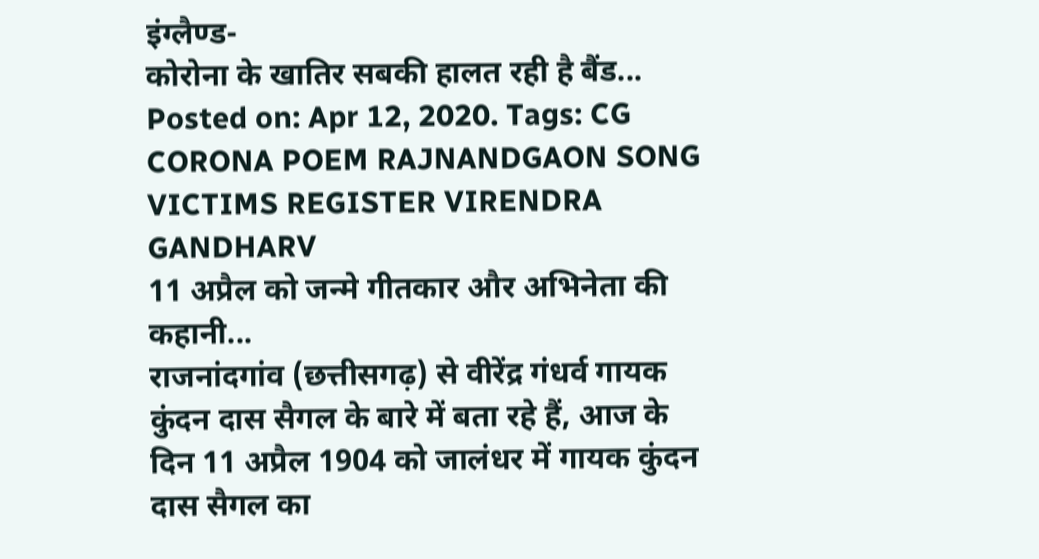इंग्लैण्ड-
कोरोना के खातिर सबकी हालत रही है बैंड...
Posted on: Apr 12, 2020. Tags: CG CORONA POEM RAJNANDGAON SONG VICTIMS REGISTER VIRENDRA GANDHARV
11 अप्रैल को जन्मे गीतकार और अभिनेता की कहानी...
राजनांदगांव (छत्तीसगढ़) से वीरेंद्र गंधर्व गायक कुंदन दास सैगल के बारे में बता रहे हैं, आज के दिन 11 अप्रैल 1904 को जालंधर में गायक कुंदन दास सैगल का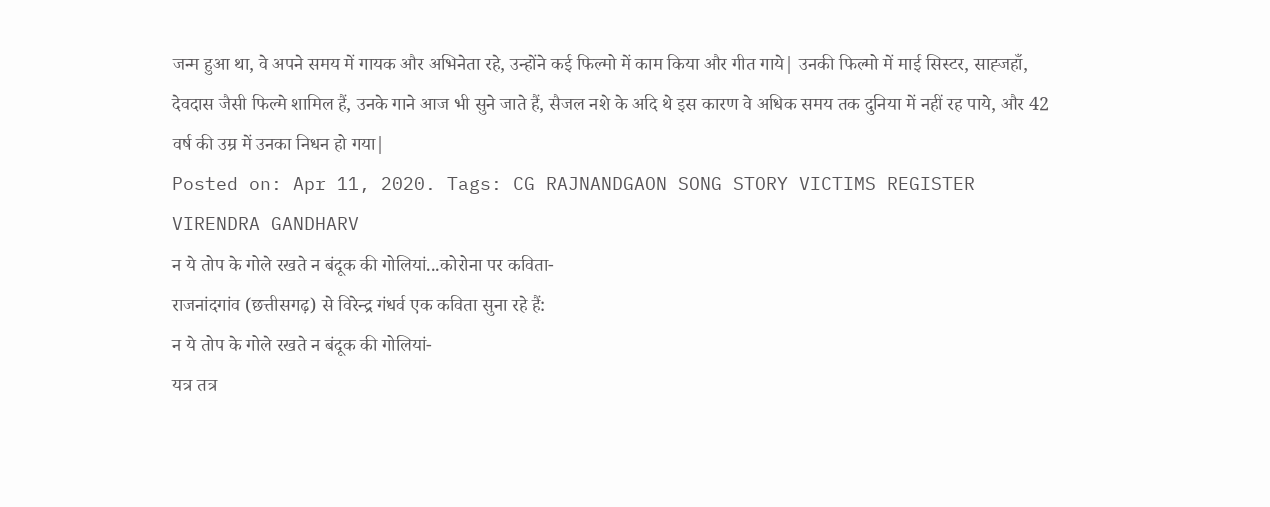जन्म हुआ था, वे अपने समय में गायक और अभिनेता रहे, उन्होंने कई फिल्मो में काम किया और गीत गाये| उनकी फिल्मो में माई सिस्टर, साह्जहाँ, देवदास जैसी फिल्मे शामिल हैं, उनके गाने आज भी सुने जाते हैं, सैजल नशे के अदि थे इस कारण वे अधिक समय तक दुनिया में नहीं रह पाये, और 42 वर्ष की उम्र में उनका निधन हो गया|
Posted on: Apr 11, 2020. Tags: CG RAJNANDGAON SONG STORY VICTIMS REGISTER VIRENDRA GANDHARV
न ये तोप के गोले रखते न बंदूक की गोलियां...कोरोना पर कविता-
राजनांदगांव (छत्तीसगढ़) से विरेन्द्र गंधर्व एक कविता सुना रहे हैं:
न ये तोप के गोले रखते न बंदूक की गोलियां-
यत्र तत्र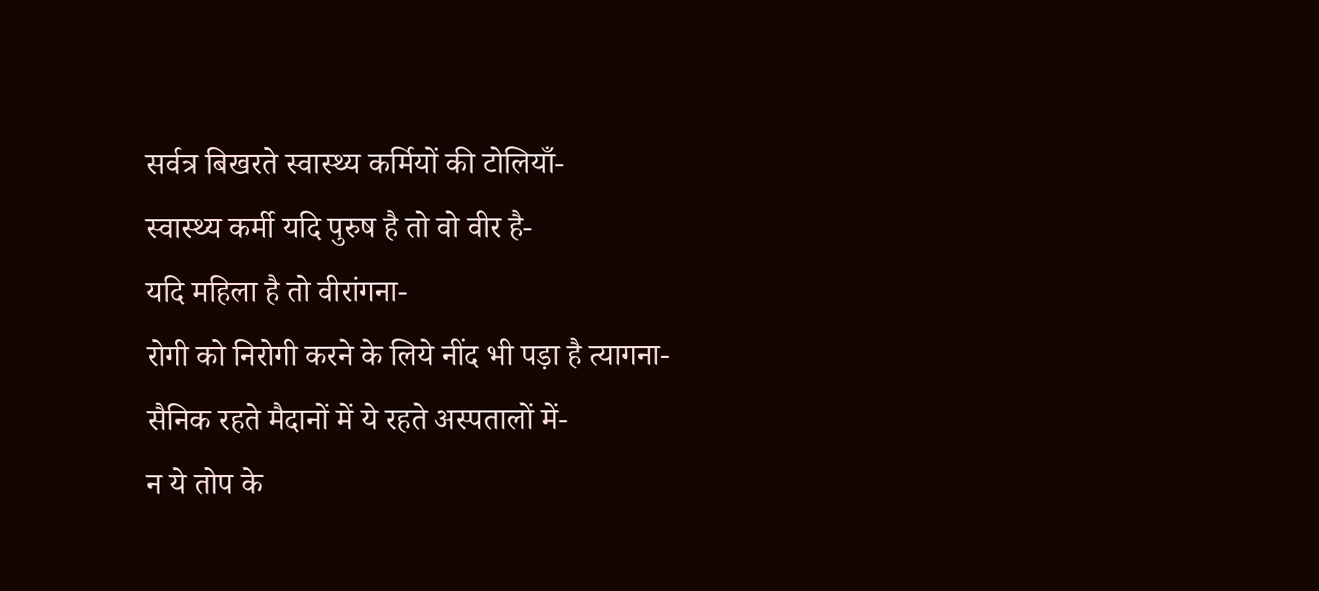सर्वत्र बिखरते स्वास्थ्य कर्मियों की टोलियाँ-
स्वास्थ्य कर्मी यदि पुरुष है तो वो वीर है-
यदि महिला है तो वीरांगना-
रोगी को निरोगी करने के लिये नींद भी पड़ा है त्यागना-
सैनिक रहते मैदानों में ये रहते अस्पतालों में-
न ये तोप के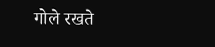गोले रखते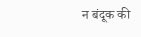न बंदूक की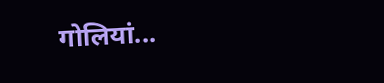गोलियां...